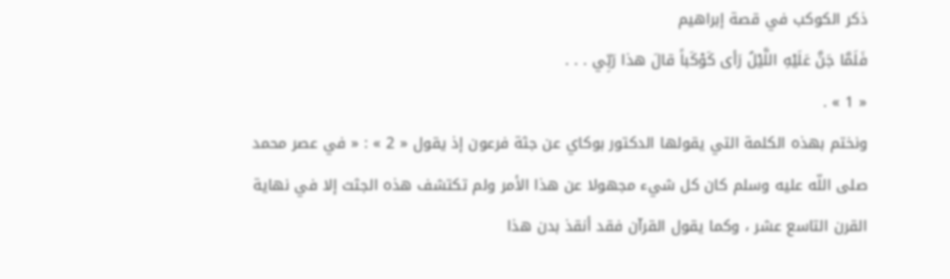ذكر الكوكب في قصة إبراهيم
فَلَمَّا جَنَّ عَلَيْهِ اللَّيْلُ رَأى كَوْكَباً قالَ هذا رَبِّي . . .
« 1 » .
ونختم بهذه الكلمة التي يقولها الدكتور بوكاي عن جثة فرعون إذ يقول « 2 » : « في عصر محمد صلى اللّه عليه وسلم كان كل شيء مجهولا عن هذا الأمر ولم تكتشف هذه الجثث إلا في نهاية القرن التاسع عشر ، وكما يقول القرآن فقد أنقذ بدن هذا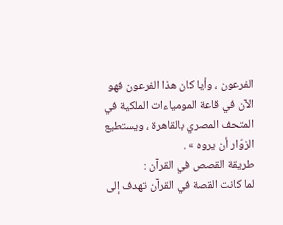الفرعون ، وأيا كان هذا الفرعون فهو الآن في قاعة المومياءات الملكية في المتحف المصري بالقاهرة ، ويستطيع الزوّار أن يروه » .
طريقة القصص في القرآن :
لما كانت القصة في القرآن تهدف إلى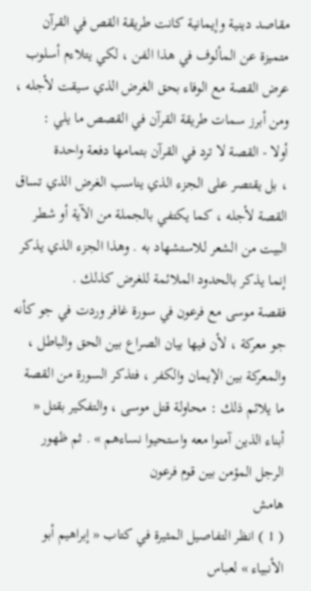مقاصد دينية وإيمانية كانت طريقة القص في القرآن متميزة عن المألوف في هذا الفن ، لكي يتلاءم أسلوب عرض القصة مع الوفاء بحق الغرض الذي سيقت لأجله ، ومن أبرز سمات طريقة القرآن في القصص ما يلي :
أولا - القصة لا ترد في القرآن بتمامها دفعة واحدة
، بل يقتصر على الجزء الذي يناسب الغرض الذي تساق القصة لأجله ، كما يكتفي بالجملة من الآية أو شطر البيت من الشعر للاستشهاد به . وهذا الجزء الذي يذكر إنما يذكر بالحدود الملائمة للغرض كذلك .
فقصة موسى مع فرعون في سورة غافر وردت في جو كأنه جو معركة ، لأن فيها بيان الصراع بين الحق والباطل ، والمعركة بين الإيمان والكفر ، فتذكر السورة من القصة ما يلائم ذلك : محاولة قتل موسى ، والتفكير بقتل « أبناء الذين آمنوا معه واستحيوا نساءهم » . ثم ظهور الرجل المؤمن بين قوم فرعون
هامش
( 1 ) انظر التفاصيل المثيرة في كتاب « إبراهيم أبو الأنبياء » لعباس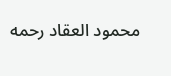محمود العقاد رحمه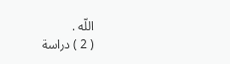اللّه .
( 2 ) دراسة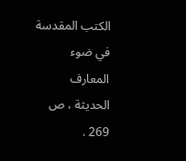الكتب المقدسة في ضوء المعارف الحديثة ، ص 269 .